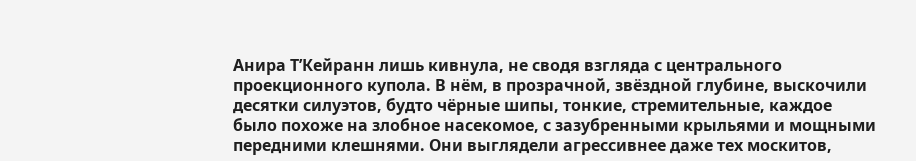Анира Т’Кейранн лишь кивнула, не сводя взгляда с центрального проекционного купола. В нём, в прозрачной, звёздной глубине, выскочили десятки силуэтов, будто чёрные шипы, тонкие, стремительные, каждое было похоже на злобное насекомое, с зазубренными крыльями и мощными передними клешнями. Они выглядели агрессивнее даже тех москитов,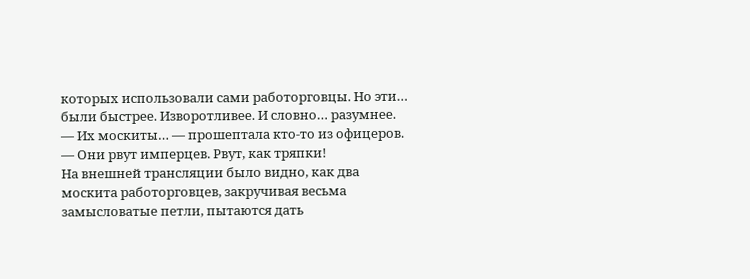которых использовали сами работорговцы. Но эти… были быстрее. Изворотливее. И словно… разумнее.
— Их москиты… — прошептала кто-то из офицеров. — Они рвут имперцев. Рвут, как тряпки!
На внешней трансляции было видно, как два москита работорговцев, закручивая весьма замысловатые петли, пытаются дать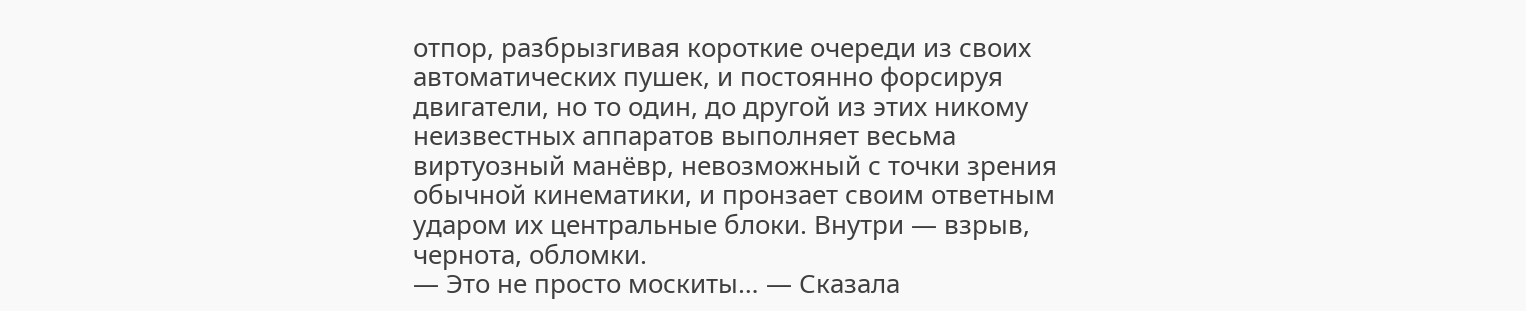отпор, разбрызгивая короткие очереди из своих автоматических пушек, и постоянно форсируя двигатели, но то один, до другой из этих никому неизвестных аппаратов выполняет весьма виртуозный манёвр, невозможный с точки зрения обычной кинематики, и пронзает своим ответным ударом их центральные блоки. Внутри — взрыв, чернота, обломки.
— Это не просто москиты… — Сказала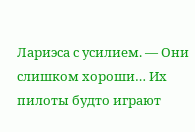Лариэса с усилием. — Они слишком хороши… Их пилоты будто играют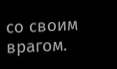со своим врагом.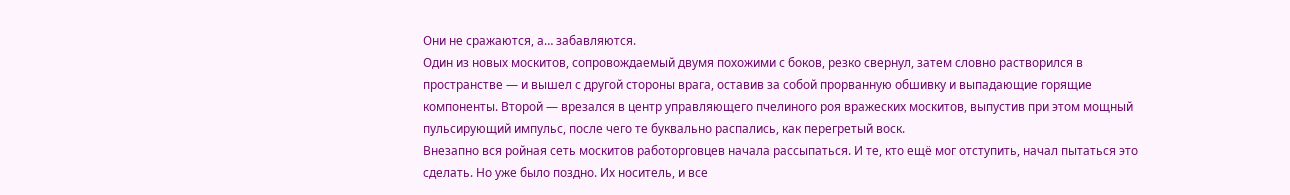Они не сражаются, а… забавляются.
Один из новых москитов, сопровождаемый двумя похожими с боков, резко свернул, затем словно растворился в пространстве — и вышел с другой стороны врага, оставив за собой прорванную обшивку и выпадающие горящие компоненты. Второй — врезался в центр управляющего пчелиного роя вражеских москитов, выпустив при этом мощный пульсирующий импульс, после чего те буквально распались, как перегретый воск.
Внезапно вся ройная сеть москитов работорговцев начала рассыпаться. И те, кто ещё мог отступить, начал пытаться это сделать. Но уже было поздно. Их носитель, и все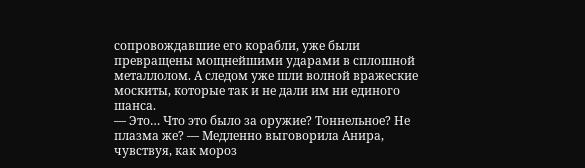сопровождавшие его корабли, уже были превращены мощнейшими ударами в сплошной металлолом. А следом уже шли волной вражеские москиты, которые так и не дали им ни единого шанса.
— Это… Что это было за оружие? Тоннельное? Не плазма же? — Медленно выговорила Анира, чувствуя, как мороз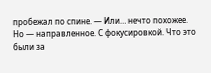пробежал по спине. — Или… нечто похожее. Но — направленное. С фокусировкой. Что это были за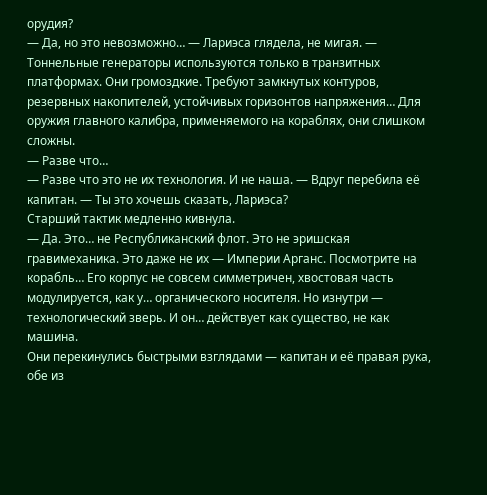орудия?
— Да, но это невозможно… — Лариэса глядела, не мигая. — Тоннельные генераторы используются только в транзитных платформах. Они громоздкие. Требуют замкнутых контуров, резервных накопителей, устойчивых горизонтов напряжения… Для оружия главного калибра, применяемого на кораблях, они слишком сложны.
— Разве что…
— Разве что это не их технология. И не наша. — Вдруг перебила её капитан. — Ты это хочешь сказать, Лариэса?
Старший тактик медленно кивнула.
— Да. Это… не Республиканский флот. Это не эришская гравимеханика. Это даже не их — Империи Арганс. Посмотрите на корабль… Его корпус не совсем симметричен, хвостовая часть модулируется, как у… органического носителя. Но изнутри — технологический зверь. И он… действует как существо, не как машина.
Они перекинулись быстрыми взглядами — капитан и её правая рука, обе из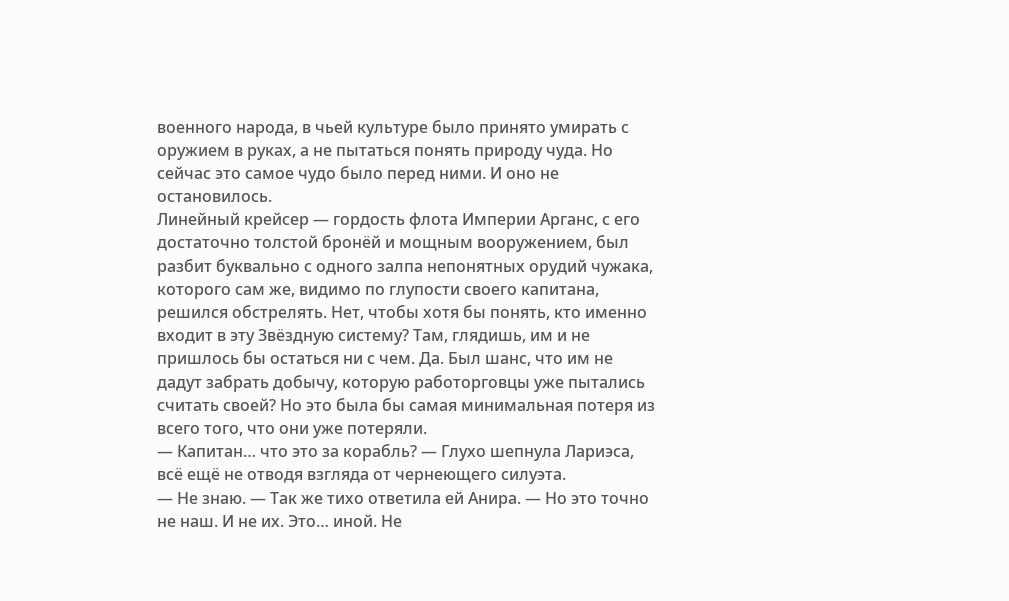военного народа, в чьей культуре было принято умирать с оружием в руках, а не пытаться понять природу чуда. Но сейчас это самое чудо было перед ними. И оно не остановилось.
Линейный крейсер — гордость флота Империи Арганс, с его достаточно толстой бронёй и мощным вооружением, был разбит буквально с одного залпа непонятных орудий чужака, которого сам же, видимо по глупости своего капитана, решился обстрелять. Нет, чтобы хотя бы понять, кто именно входит в эту Звёздную систему? Там, глядишь, им и не пришлось бы остаться ни с чем. Да. Был шанс, что им не дадут забрать добычу, которую работорговцы уже пытались считать своей? Но это была бы самая минимальная потеря из всего того, что они уже потеряли.
— Капитан… что это за корабль? — Глухо шепнула Лариэса, всё ещё не отводя взгляда от чернеющего силуэта.
— Не знаю. — Так же тихо ответила ей Анира. — Но это точно не наш. И не их. Это… иной. Не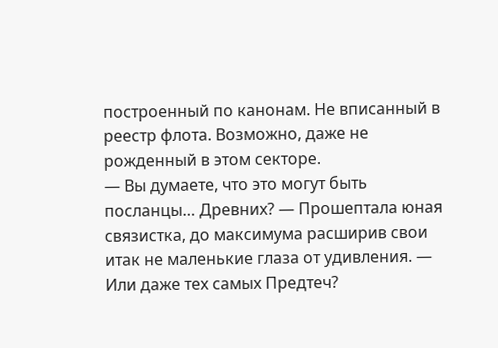построенный по канонам. Не вписанный в реестр флота. Возможно, даже не рожденный в этом секторе.
— Вы думаете, что это могут быть посланцы… Древних? — Прошептала юная связистка, до максимума расширив свои итак не маленькие глаза от удивления. — Или даже тех самых Предтеч?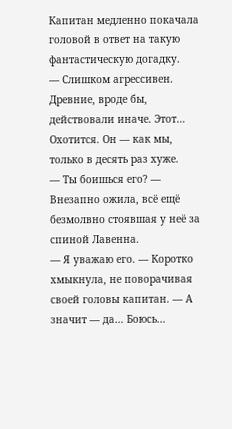Капитан медленно покачала головой в ответ на такую фантастическую догадку.
— Слишком агрессивен. Древние, вроде бы, действовали иначе. Этот… Охотится. Он — как мы, только в десять раз хуже.
— Ты боишься его? — Внезапно ожила, всё ещё безмолвно стоявшая у неё за спиной Лавенна.
— Я уважаю его. — Коротко хмыкнула, не поворачивая своей головы капитан. — А значит — да… Боюсь…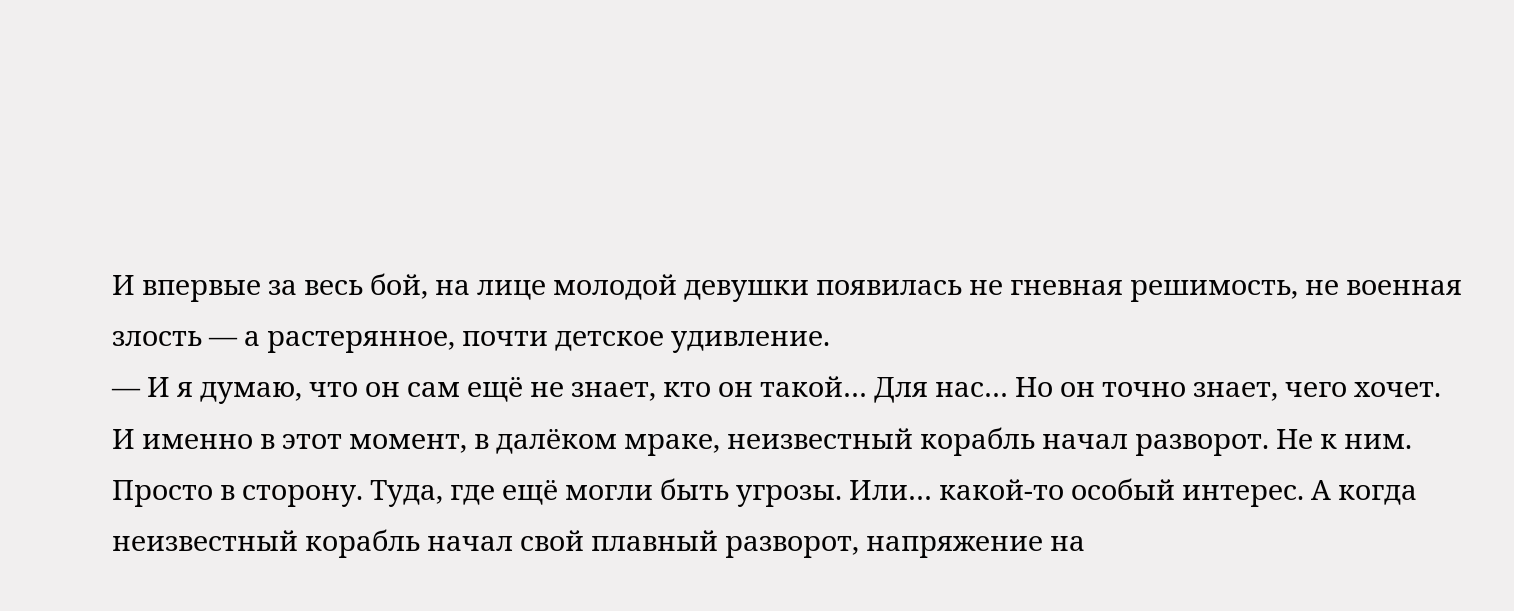И впервые за весь бой, на лице молодой девушки появилась не гневная решимость, не военная злость — а растерянное, почти детское удивление.
— И я думаю, что он сам ещё не знает, кто он такой… Для нас… Но он точно знает, чего хочет.
И именно в этот момент, в далёком мраке, неизвестный корабль начал разворот. Не к ним. Просто в сторону. Туда, где ещё могли быть угрозы. Или… какой-то особый интерес. А когда неизвестный корабль начал свой плавный разворот, напряжение на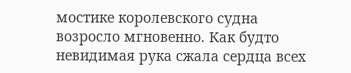мостике королевского судна возросло мгновенно. Как будто невидимая рука сжала сердца всех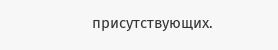присутствующих.